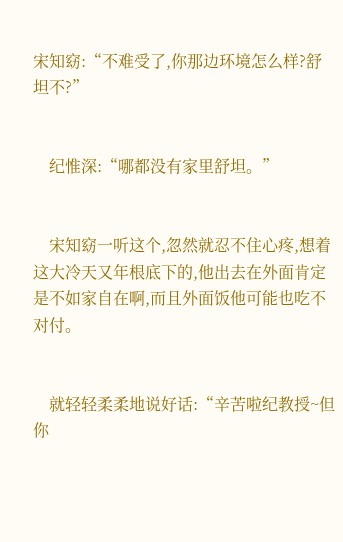宋知窈:“不难受了,你那边环境怎么样?舒坦不?”


    纪惟深:“哪都没有家里舒坦。”


    宋知窈一听这个,忽然就忍不住心疼,想着这大冷天又年根底下的,他出去在外面肯定是不如家自在啊,而且外面饭他可能也吃不对付。


    就轻轻柔柔地说好话:“辛苦啦纪教授~但你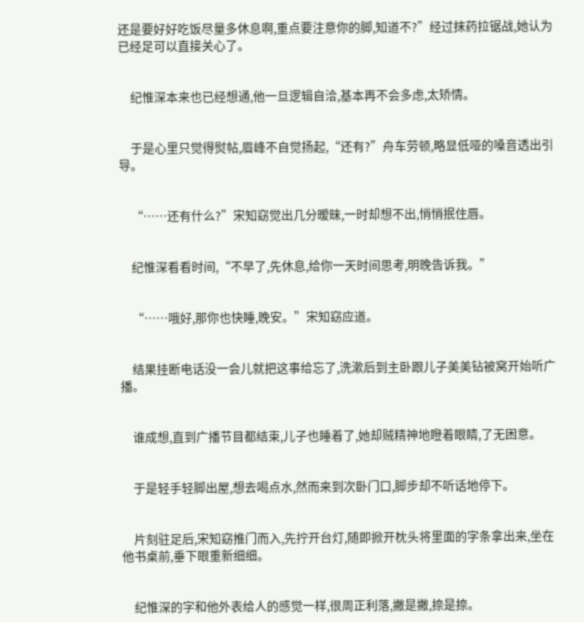还是要好好吃饭尽量多休息啊,重点要注意你的脚,知道不?”经过抹药拉锯战,她认为已经足可以直接关心了。


    纪惟深本来也已经想通,他一旦逻辑自洽,基本再不会多虑,太矫情。


    于是心里只觉得熨帖,眉峰不自觉扬起,“还有?”舟车劳顿,略显低哑的嗓音透出引导。


    “……还有什么?”宋知窈觉出几分暧昧,一时却想不出,悄悄抿住唇。


    纪惟深看看时间,“不早了,先休息,给你一天时间思考,明晚告诉我。”


    “……哦好,那你也快睡,晚安。”宋知窈应道。


    结果挂断电话没一会儿就把这事给忘了,洗漱后到主卧跟儿子美美钻被窝开始听广播。


    谁成想,直到广播节目都结束,儿子也睡着了,她却贼精神地瞪着眼睛,了无困意。


    于是轻手轻脚出屋,想去喝点水,然而来到次卧门口,脚步却不听话地停下。


    片刻驻足后,宋知窈推门而入,先拧开台灯,随即掀开枕头将里面的字条拿出来,坐在他书桌前,垂下眼重新细细。


    纪惟深的字和他外表给人的感觉一样,很周正利落,撇是撇,捺是捺。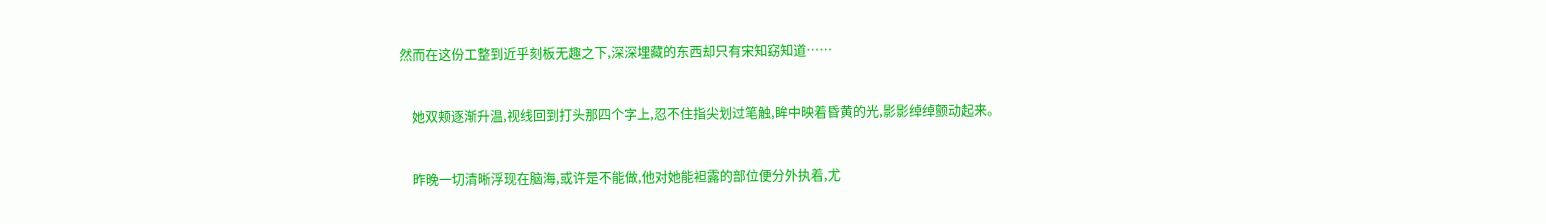然而在这份工整到近乎刻板无趣之下,深深埋藏的东西却只有宋知窈知道……


    她双颊逐渐升温,视线回到打头那四个字上,忍不住指尖划过笔触,眸中映着昏黄的光,影影绰绰颤动起来。


    昨晚一切清晰浮现在脑海,或许是不能做,他对她能袒露的部位便分外执着,尤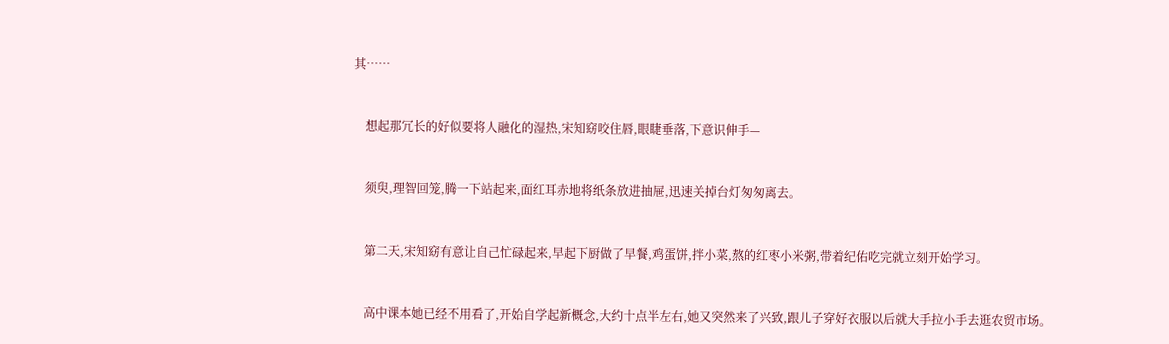其……


    想起那冗长的好似要将人融化的湿热,宋知窈咬住唇,眼睫垂落,下意识伸手—


    须臾,理智回笼,腾一下站起来,面红耳赤地将纸条放进抽屉,迅速关掉台灯匆匆离去。


    第二天,宋知窈有意让自己忙碌起来,早起下厨做了早餐,鸡蛋饼,拌小菜,熬的红枣小米粥,带着纪佑吃完就立刻开始学习。


    高中课本她已经不用看了,开始自学起新概念,大约十点半左右,她又突然来了兴致,跟儿子穿好衣服以后就大手拉小手去逛农贸市场。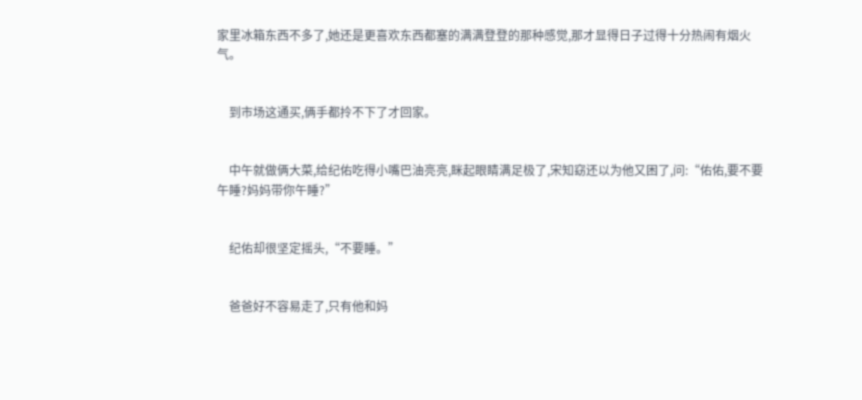家里冰箱东西不多了,她还是更喜欢东西都塞的满满登登的那种感觉,那才显得日子过得十分热闹有烟火气。


    到市场这通买,俩手都拎不下了才回家。


    中午就做俩大菜,给纪佑吃得小嘴巴油亮亮,眯起眼睛满足极了,宋知窈还以为他又困了,问:“佑佑,要不要午睡?妈妈带你午睡?”


    纪佑却很坚定摇头,“不要睡。”


    爸爸好不容易走了,只有他和妈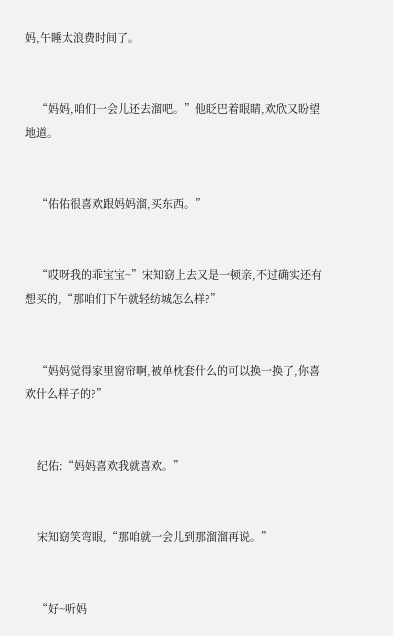妈,午睡太浪费时间了。


    “妈妈,咱们一会儿还去溜吧。”他眨巴着眼睛,欢欣又盼望地道。


    “佑佑很喜欢跟妈妈溜,买东西。”


    “哎呀我的乖宝宝~”宋知窈上去又是一顿亲,不过确实还有想买的,“那咱们下午就轻纺城怎么样?”


    “妈妈觉得家里窗帘啊,被单枕套什么的可以换一换了,你喜欢什么样子的?”


    纪佑:“妈妈喜欢我就喜欢。”


    宋知窈笑弯眼,“那咱就一会儿到那溜溜再说。”


    “好~听妈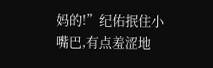妈的!”纪佑抿住小嘴巴,有点羞涩地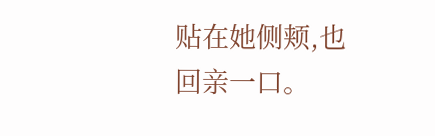贴在她侧颊,也回亲一口。